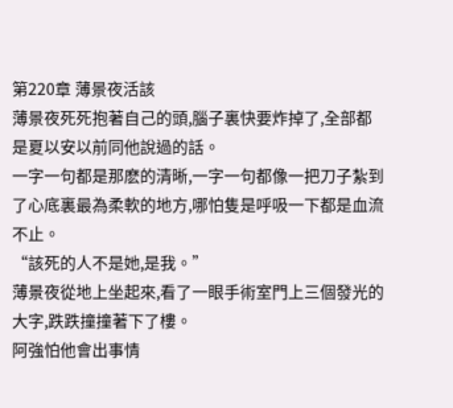第220章 薄景夜活該
薄景夜死死抱著自己的頭,腦子裏快要炸掉了,全部都是夏以安以前同他說過的話。
一字一句都是那麽的清晰,一字一句都像一把刀子紮到了心底裏最為柔軟的地方,哪怕隻是呼吸一下都是血流不止。
“該死的人不是她,是我。”
薄景夜從地上坐起來,看了一眼手術室門上三個發光的大字,跌跌撞撞著下了樓。
阿強怕他會出事情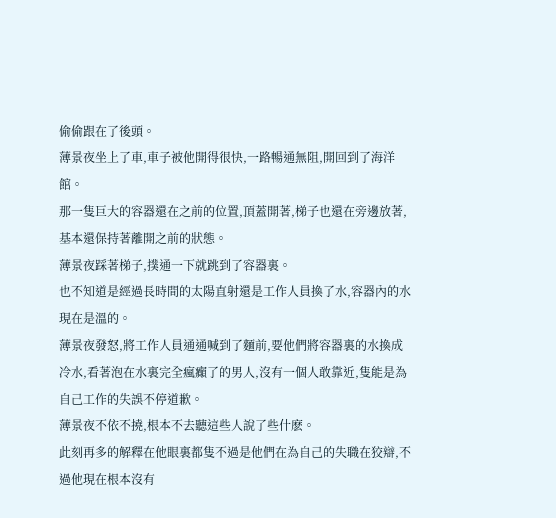偷偷跟在了後頭。
薄景夜坐上了車,車子被他開得很快,一路暢通無阻,開回到了海洋館。
那一隻巨大的容器還在之前的位置,頂蓋開著,梯子也還在旁邊放著,基本還保持著離開之前的狀態。
薄景夜踩著梯子,撲通一下就跳到了容器裏。
也不知道是經過長時間的太陽直射還是工作人員換了水,容器內的水現在是溫的。
薄景夜發怒,將工作人員通通喊到了麵前,要他們將容器裏的水換成冷水,看著泡在水裏完全瘋癲了的男人,沒有一個人敢靠近,隻能是為自己工作的失誤不停道歉。
薄景夜不依不撓,根本不去聽這些人說了些什麽。
此刻再多的解釋在他眼裏都隻不過是他們在為自己的失職在狡辯,不過他現在根本沒有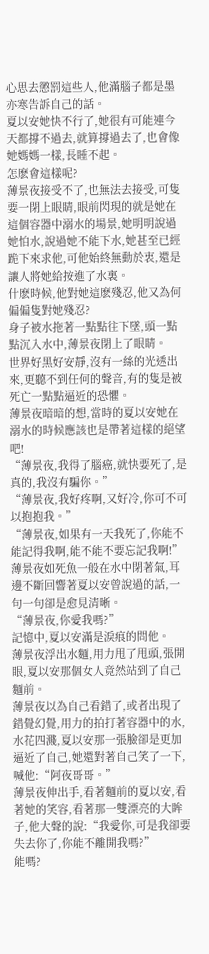心思去懲罰這些人,他滿腦子都是墨亦寒告訴自己的話。
夏以安她快不行了,她很有可能連今天都撐不過去,就算撐過去了,也會像她媽媽一樣,長睡不起。
怎麽會這樣呢?
薄景夜接受不了,也無法去接受,可隻要一閉上眼睛,眼前閃現的就是她在這個容器中溺水的場景,她明明說過她怕水,說過她不能下水,她甚至已經跪下來求他,可他始終無動於衷,還是讓人將她給按進了水裏。
什麽時候,他對她這麽殘忍,他又為何偏偏隻對她殘忍?
身子被水拖著一點點往下墜,頭一點點沉入水中,薄景夜閉上了眼睛。
世界好黑好安靜,沒有一絲的光透出來,更聽不到任何的聲音,有的隻是被死亡一點點逼近的恐懼。
薄景夜暗暗的想,當時的夏以安她在溺水的時候應該也是帶著這樣的絕望吧!
“薄景夜,我得了腦癌,就快要死了,是真的,我沒有騙你。”
“薄景夜,我好疼啊,又好冷,你可不可以抱抱我。”
“薄景夜,如果有一天我死了,你能不能記得我啊,能不能不要忘記我啊!”
薄景夜如死魚一般在水中閉著氣,耳邊不斷回響著夏以安曾說過的話,一句一句卻是愈見清晰。
“薄景夜,你愛我嗎?”
記憶中,夏以安滿是淚痕的問他。
薄景夜浮出水麵,用力甩了甩頭,張開眼,夏以安那個女人竟然站到了自己麵前。
薄景夜以為自己看錯了,或者出現了錯覺幻覺,用力的拍打著容器中的水,水花四濺,夏以安那一張臉卻是更加逼近了自己,她還對著自己笑了一下,喊他:“阿夜哥哥。”
薄景夜伸出手,看著麵前的夏以安,看著她的笑容,看著那一雙漂亮的大眸子,他大聲的說:“我愛你,可是我卻要失去你了,你能不離開我嗎?”
能嗎?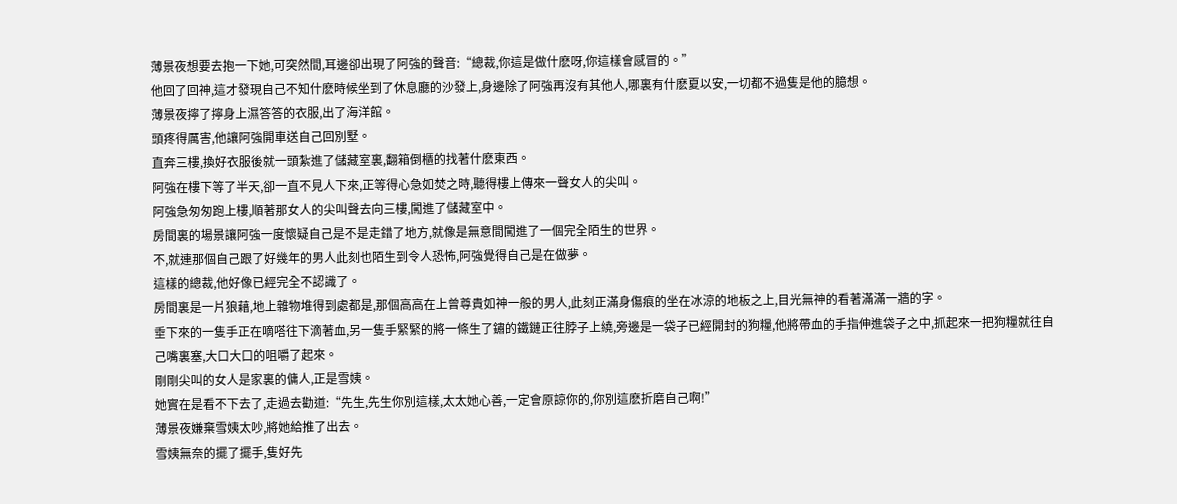薄景夜想要去抱一下她,可突然間,耳邊卻出現了阿強的聲音:“總裁,你這是做什麽呀,你這樣會感冒的。”
他回了回神,這才發現自己不知什麽時候坐到了休息廳的沙發上,身邊除了阿強再沒有其他人,哪裏有什麽夏以安,一切都不過隻是他的臆想。
薄景夜擰了擰身上濕答答的衣服,出了海洋館。
頭疼得厲害,他讓阿強開車送自己回別墅。
直奔三樓,換好衣服後就一頭紮進了儲藏室裏,翻箱倒櫃的找著什麽東西。
阿強在樓下等了半天,卻一直不見人下來,正等得心急如焚之時,聽得樓上傳來一聲女人的尖叫。
阿強急匆匆跑上樓,順著那女人的尖叫聲去向三樓,闖進了儲藏室中。
房間裏的場景讓阿強一度懷疑自己是不是走錯了地方,就像是無意間闖進了一個完全陌生的世界。
不,就連那個自己跟了好幾年的男人此刻也陌生到令人恐怖,阿強覺得自己是在做夢。
這樣的總裁,他好像已經完全不認識了。
房間裏是一片狼藉,地上雜物堆得到處都是,那個高高在上曾尊貴如神一般的男人,此刻正滿身傷痕的坐在冰涼的地板之上,目光無神的看著滿滿一牆的字。
垂下來的一隻手正在嘀嗒往下滴著血,另一隻手緊緊的將一條生了鏽的鐵鏈正往脖子上繞,旁邊是一袋子已經開封的狗糧,他將帶血的手指伸進袋子之中,抓起來一把狗糧就往自己嘴裏塞,大口大口的咀嚼了起來。
剛剛尖叫的女人是家裏的傭人,正是雪姨。
她實在是看不下去了,走過去勸道:“先生,先生你別這樣,太太她心善,一定會原諒你的,你別這麽折磨自己啊!”
薄景夜嫌棄雪姨太吵,將她給推了出去。
雪姨無奈的擺了擺手,隻好先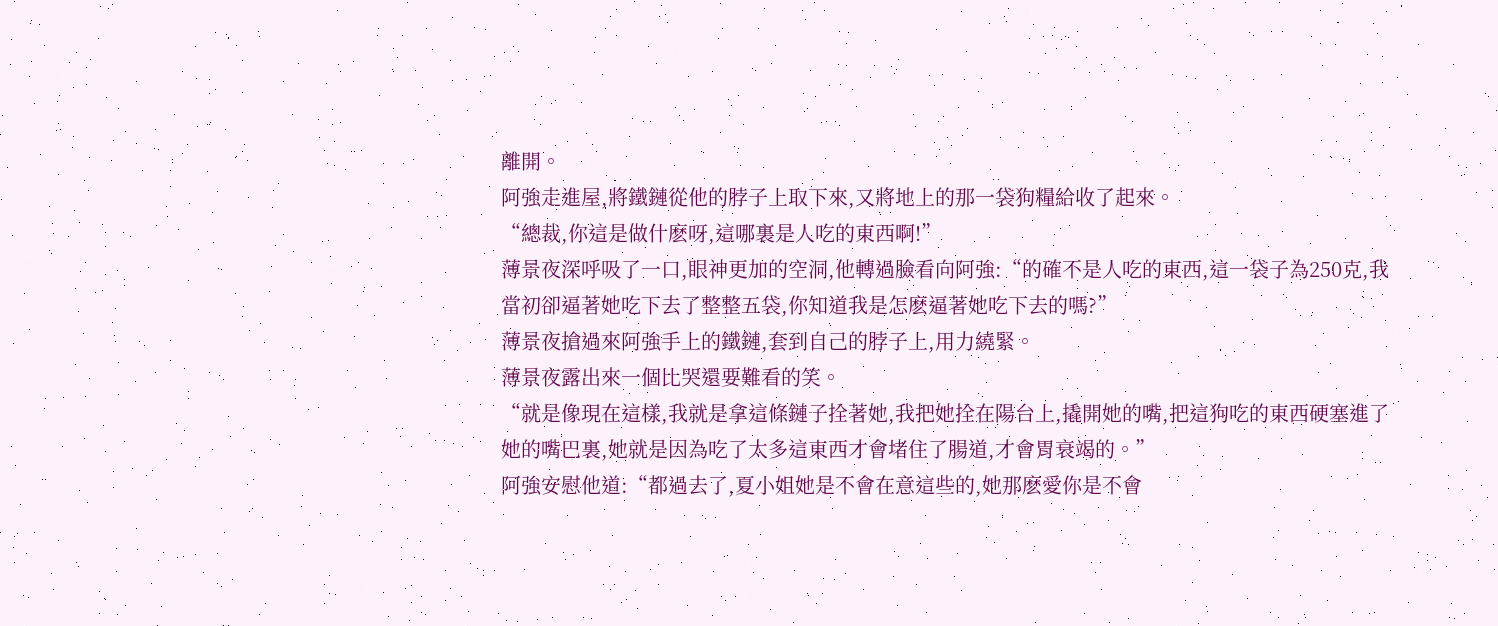離開。
阿強走進屋,將鐵鏈從他的脖子上取下來,又將地上的那一袋狗糧給收了起來。
“總裁,你這是做什麽呀,這哪裏是人吃的東西啊!”
薄景夜深呼吸了一口,眼神更加的空洞,他轉過臉看向阿強:“的確不是人吃的東西,這一袋子為250克,我當初卻逼著她吃下去了整整五袋,你知道我是怎麽逼著她吃下去的嗎?”
薄景夜搶過來阿強手上的鐵鏈,套到自己的脖子上,用力繞緊。
薄景夜露出來一個比哭還要難看的笑。
“就是像現在這樣,我就是拿這條鏈子拴著她,我把她拴在陽台上,撬開她的嘴,把這狗吃的東西硬塞進了她的嘴巴裏,她就是因為吃了太多這東西才會堵住了腸道,才會胃衰竭的。”
阿強安慰他道:“都過去了,夏小姐她是不會在意這些的,她那麽愛你是不會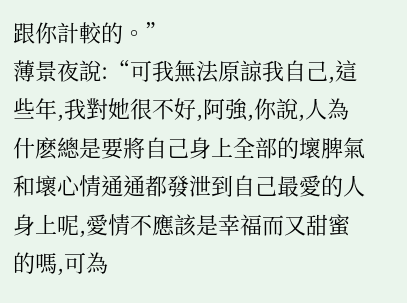跟你計較的。”
薄景夜說:“可我無法原諒我自己,這些年,我對她很不好,阿強,你說,人為什麽總是要將自己身上全部的壞脾氣和壞心情通通都發泄到自己最愛的人身上呢,愛情不應該是幸福而又甜蜜的嗎,可為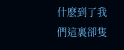什麽到了我們這裏卻隻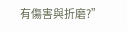有傷害與折磨?”